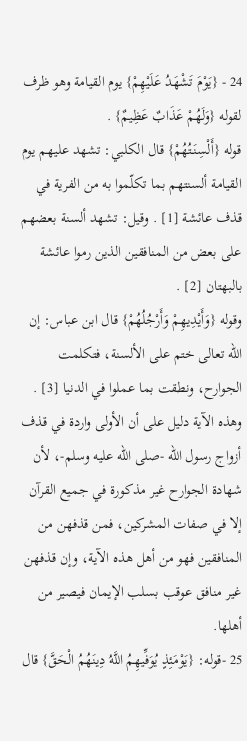24 - {يَوْمَ تَشْهَدُ عَلَيْهِمْ} يوم القيامة وهو ظرف لقوله {وَلَهُمْ عَذَابٌ عَظِيمٌ} .
قوله {أَلْسِنَتُهُمْ} قال الكلبي: تشهد عليهم يوم القيامة ألسنتهم بما تكلّموا به من الفرية في قذف عائشة [1] . وقيل: تشهد ألسنة بعضهم على بعض من المنافقين الذين رموا عائشة بالبهتان [2] .
وقوله {وَأَيْدِيهِمْ وَأَرْجُلُهُمْ} قال ابن عباس: إن الله تعالى ختم على الألسنة، فتكلمت الجوارح، ونطقت بما عملوا في الدنيا [3] .
وهذه الآية دليل على أن الأولى واردة في قذف أزواج رسول الله -صلى الله عليه وسلم-، لأن شهادة الجوارح غير مذكورة في جميع القرآن إلا في صفات المشركين، فمن قذفهن من المنافقين فهو من أهل هذه الآية، وإن قذفهن غير منافق عوقب بسلب الإيمان فيصير من أهلها.
25 -قوله: {يَوْمَئِذٍ يُوَفِّيهِمُ اللَّهُ دِينَهُمُ الْحَقَّ} قال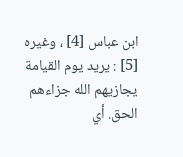ابن عباس [4] ، وغيره [5] : يريد يوم القيامة يجازيهم الله جزاءهم الحق. أي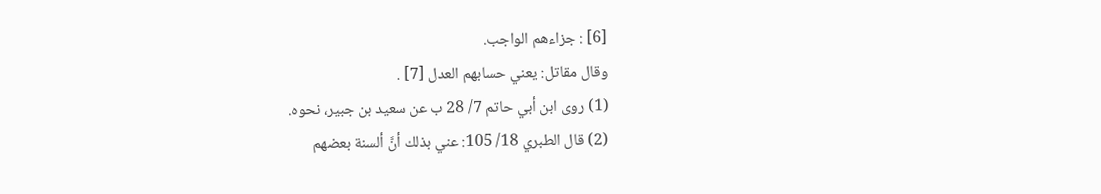[6] : جزاءهم الواجب.
وقال مقاتل: يعني حسابهم العدل [7] .
(1) روى ابن أبي حاتم 7/ 28 ب عن سعيد بن جبير، نحوه.
(2) قال الطبري 18/ 105: عني بذلك أنَّ ألسنة بعضهم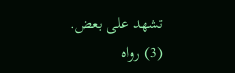تشهد على بعض.
(3) رواه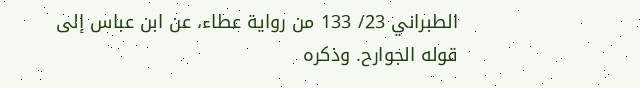الطبراني 23/ 133 من رواية عطاء، عن ابن عباس إلى قوله الجوارح. وذكره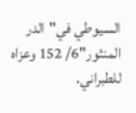السيوطي في"الدر المنثور"6/ 152 وعزاه للطبراني.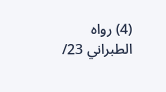(4) رواه الطبراني 23/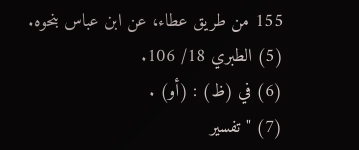155 من طريق عطاء، عن ابن عباس بنحوه.
(5) الطبري 18/ 106.
(6) في (ظ) : (أو) .
(7) "تفسير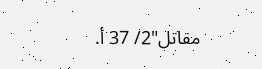مقاتل"2/ 37 أ.